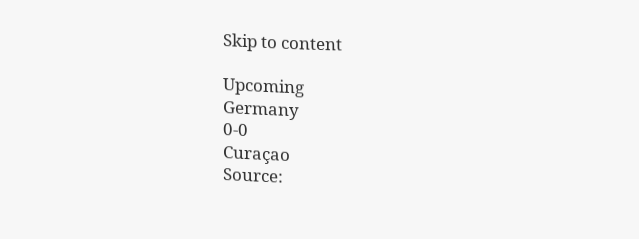Skip to content

Upcoming
Germany
0-0
Curaçao
Source: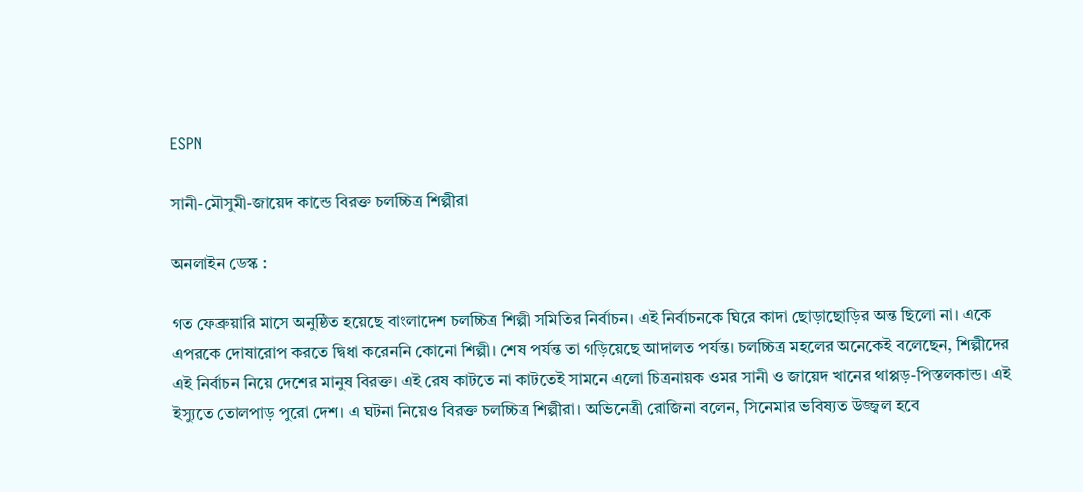ESPN

সানী-মৌসুমী-জায়েদ কান্ডে বিরক্ত চলচ্চিত্র শিল্পীরা

অনলাইন ডেস্ক :

গত ফেব্রুয়ারি মাসে অনুষ্ঠিত হয়েছে বাংলাদেশ চলচ্চিত্র শিল্পী সমিতির নির্বাচন। এই নির্বাচনকে ঘিরে কাদা ছোড়াছোড়ির অন্ত ছিলো না। একে এপরকে দোষারোপ করতে দ্বিধা করেননি কোনো শিল্পী। শেষ পর্যন্ত তা গড়িয়েছে আদালত পর্যন্ত। চলচ্চিত্র মহলের অনেকেই বলেছেন, শিল্পীদের এই নির্বাচন নিয়ে দেশের মানুষ বিরক্ত। এই রেষ কাটতে না কাটতেই সামনে এলো চিত্রনায়ক ওমর সানী ও জায়েদ খানের থাপ্পড়-পিস্তলকান্ড। এই ইস্যুতে তোলপাড় পুরো দেশ। এ ঘটনা নিয়েও বিরক্ত চলচ্চিত্র শিল্পীরা। অভিনেত্রী রোজিনা বলেন, সিনেমার ভবিষ্যত উজ্জ্বল হবে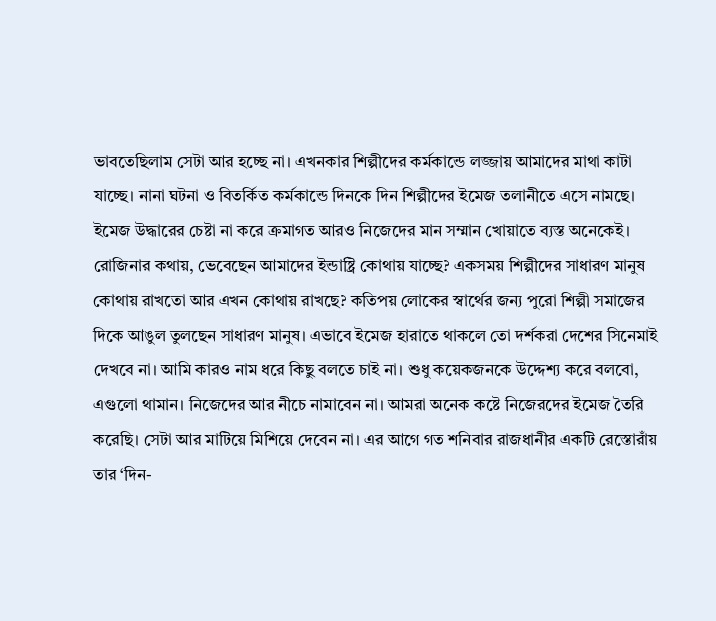ভাবতেছিলাম সেটা আর হচ্ছে না। এখনকার শিল্পীদের কর্মকান্ডে লজ্জায় আমাদের মাথা কাটা যাচ্ছে। নানা ঘটনা ও বিতর্কিত কর্মকান্ডে দিনকে দিন শিল্পীদের ইমেজ তলানীতে এসে নামছে। ইমেজ উদ্ধারের চেষ্টা না করে ক্রমাগত আরও নিজেদের মান সম্মান খোয়াতে ব্যস্ত অনেকেই। রোজিনার কথায়, ভেবেছেন আমাদের ইন্ডাষ্ট্রি কোথায় যাচ্ছে? একসময় শিল্পীদের সাধারণ মানুষ কোথায় রাখতো আর এখন কোথায় রাখছে? কতিপয় লোকের স্বার্থের জন্য পুরো শিল্পী সমাজের দিকে আঙুল তুলছেন সাধারণ মানুষ। এভাবে ইমেজ হারাতে থাকলে তো দর্শকরা দেশের সিনেমাই দেখবে না। আমি কারও নাম ধরে কিছু বলতে চাই না। শুধু কয়েকজনকে উদ্দেশ্য করে বলবো, এগুলো থামান। নিজেদের আর নীচে নামাবেন না। আমরা অনেক কষ্টে নিজেরদের ইমেজ তৈরি করেছি। সেটা আর মাটিয়ে মিশিয়ে দেবেন না। এর আগে গত শনিবার রাজধানীর একটি রেস্তোরাঁয় তার ‘দিন-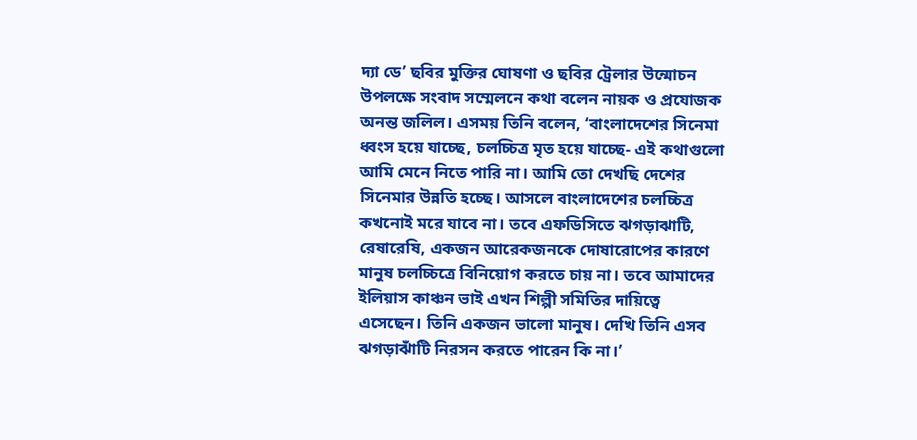দ্যা ডে’ ছবির মুক্তির ঘোষণা ও ছবির ট্রেলার উন্মোচন উপলক্ষে সংবাদ সম্মেলনে কথা বলেন নায়ক ও প্রযোজক অনন্ত জলিল। এসময় তিনি বলেন, ‘বাংলাদেশের সিনেমা ধ্বংস হয়ে যাচ্ছে, চলচ্চিত্র মৃত হয়ে যাচ্ছে- এই কথাগুলো আমি মেনে নিতে পারি না। আমি তো দেখছি দেশের সিনেমার উন্নতি হচ্ছে। আসলে বাংলাদেশের চলচ্চিত্র কখনোই মরে যাবে না। তবে এফডিসিতে ঝগড়াঝাটি, রেষারেষি, একজন আরেকজনকে দোষারোপের কারণে মানুষ চলচ্চিত্রে বিনিয়োগ করতে চায় না। তবে আমাদের ইলিয়াস কাঞ্চন ভাই এখন শিল্পী সমিতির দায়িত্বে এসেছেন। তিনি একজন ভালো মানুষ। দেখি তিনি এসব ঝগড়াঝাঁটি নিরসন করতে পারেন কি না।’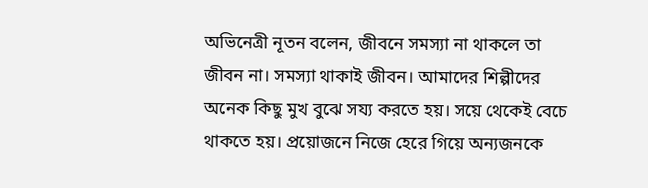অভিনেত্রী নূতন বলেন, জীবনে সমস্যা না থাকলে তা জীবন না। সমস্যা থাকাই জীবন। আমাদের শিল্পীদের অনেক কিছু মুখ বুঝে সয্য করতে হয়। সয়ে থেকেই বেচে থাকতে হয়। প্রয়োজনে নিজে হেরে গিয়ে অন্যজনকে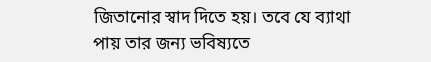জিতানোর স্বাদ দিতে হয়। তবে যে ব্যাথা পায় তার জন্য ভবিষ্যতে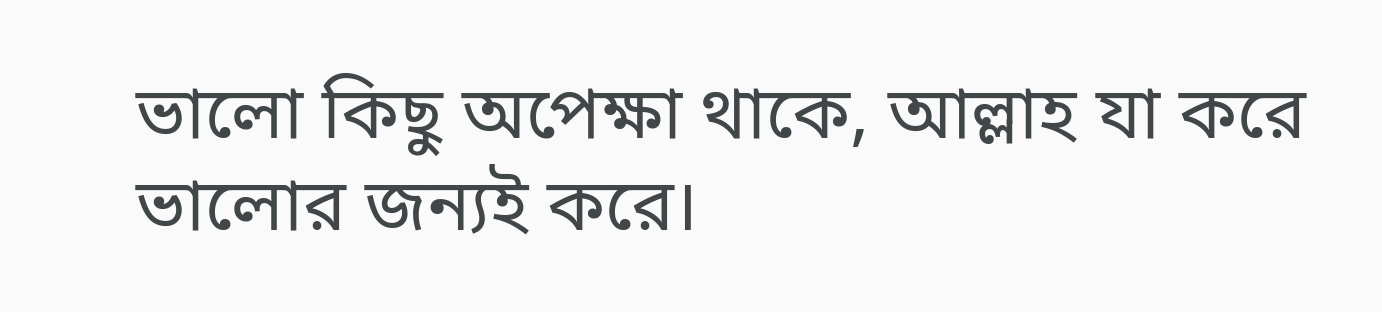ভালো কিছু অপেক্ষা থাকে, আল্লাহ যা করে ভালোর জন্যই করে।